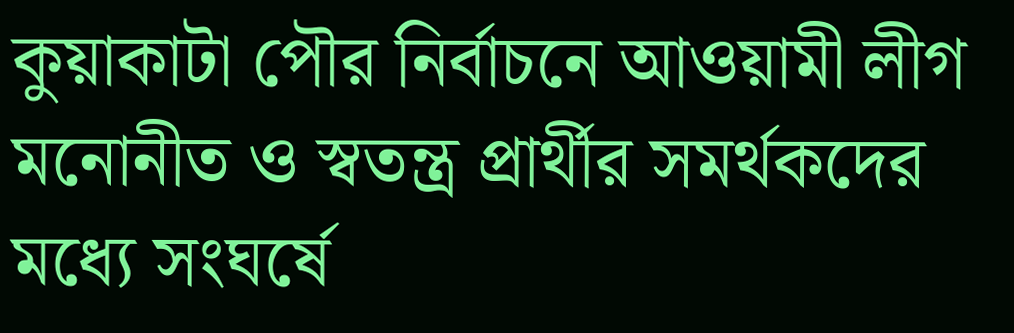কুয়াকাটা পৌর নির্বাচনে আওয়ামী লীগ মনোনীত ও স্বতন্ত্র প্রার্থীর সমর্থকদের মধ্যে সংঘর্ষে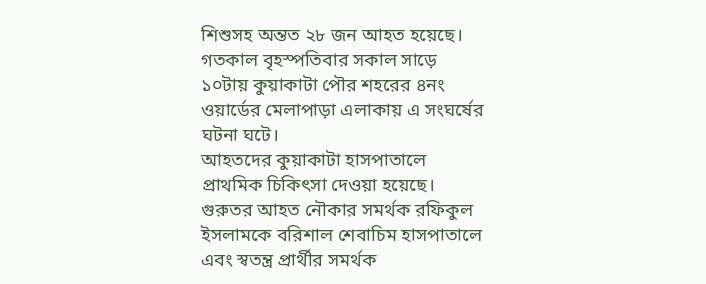শিশুসহ অন্তত ২৮ জন আহত হয়েছে। গতকাল বৃহস্পতিবার সকাল সাড়ে ১০টায় কুয়াকাটা পৌর শহরের ৪নং ওয়ার্ডের মেলাপাড়া এলাকায় এ সংঘর্ষের ঘটনা ঘটে।
আহতদের কুয়াকাটা হাসপাতালে প্রাথমিক চিকিৎসা দেওয়া হয়েছে। গুরুতর আহত নৌকার সমর্থক রফিকুল ইসলামকে বরিশাল শেবাচিম হাসপাতালে এবং স্বতন্ত্র প্রার্থীর সমর্থক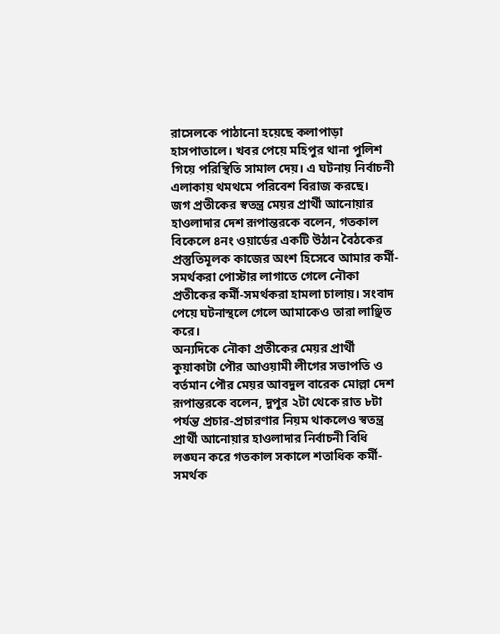রাসেলকে পাঠানো হয়েছে কলাপাড়া হাসপাতালে। খবর পেয়ে মহিপুর থানা পুলিশ গিয়ে পরিস্থিতি সামাল দেয়। এ ঘটনায় নির্বাচনী এলাকায় থমথমে পরিবেশ বিরাজ করছে।
জগ প্রতীকের স্বতন্ত্র মেয়র প্রার্থী আনোয়ার হাওলাদার দেশ রূপান্তরকে বলেন, গতকাল বিকেলে ৪নং ওয়ার্ডের একটি উঠান বৈঠকের প্রস্তুতিমূলক কাজের অংশ হিসেবে আমার কর্মী-সমর্থকরা পোস্টার লাগাতে গেলে নৌকা প্রতীকের কর্মী-সমর্থকরা হামলা চালায়। সংবাদ পেয়ে ঘটনাস্থলে গেলে আমাকেও তারা লাঞ্ছিত করে।
অন্যদিকে নৌকা প্রতীকের মেয়র প্রার্থী কুয়াকাটা পৌর আওয়ামী লীগের সভাপতি ও বর্তমান পৌর মেয়র আবদুল বারেক মোল্লা দেশ রূপান্তরকে বলেন, দুপুর ২টা থেকে রাত ৮টা পর্যন্ত প্রচার-প্রচারণার নিয়ম থাকলেও স্বতন্ত্র প্রার্থী আনোয়ার হাওলাদার নির্বাচনী বিধি লঙ্ঘন করে গতকাল সকালে শতাধিক কর্মী-সমর্থক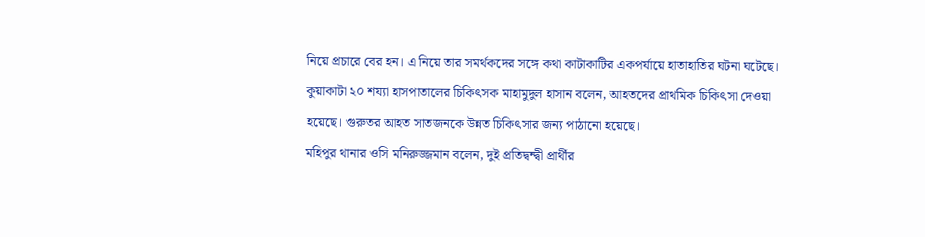নিয়ে প্রচারে বের হন। এ নিয়ে তার সমর্থকদের সঙ্গে কথা কাটাকাটির একপর্যায়ে হাতাহাতির ঘটনা ঘটেছে।
কুয়াকাটা ২০ শয্যা হাসপাতালের চিকিৎসক মাহামুদুল হাসান বলেন, আহতদের প্রাথমিক চিকিৎসা দেওয়া হয়েছে। গুরুতর আহত সাতজনকে উন্নত চিকিৎসার জন্য পাঠানো হয়েছে।
মহিপুর থানার ওসি মনিরুজ্জমান বলেন, দুই প্রতিদ্বন্দ্বী প্রার্থীর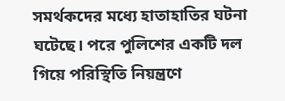সমর্থকদের মধ্যে হাতাহাতির ঘটনা ঘটেছে। পরে পুলিশের একটি দল গিয়ে পরিস্থিতি নিয়ন্ত্রণে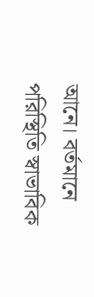আনে। বর্তমানে পরিস্থিতি স্বাভাবিক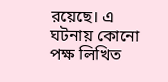রয়েছে। এ ঘটনায় কোনো পক্ষ লিখিত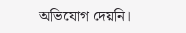অভিযোগ দেয়নি।